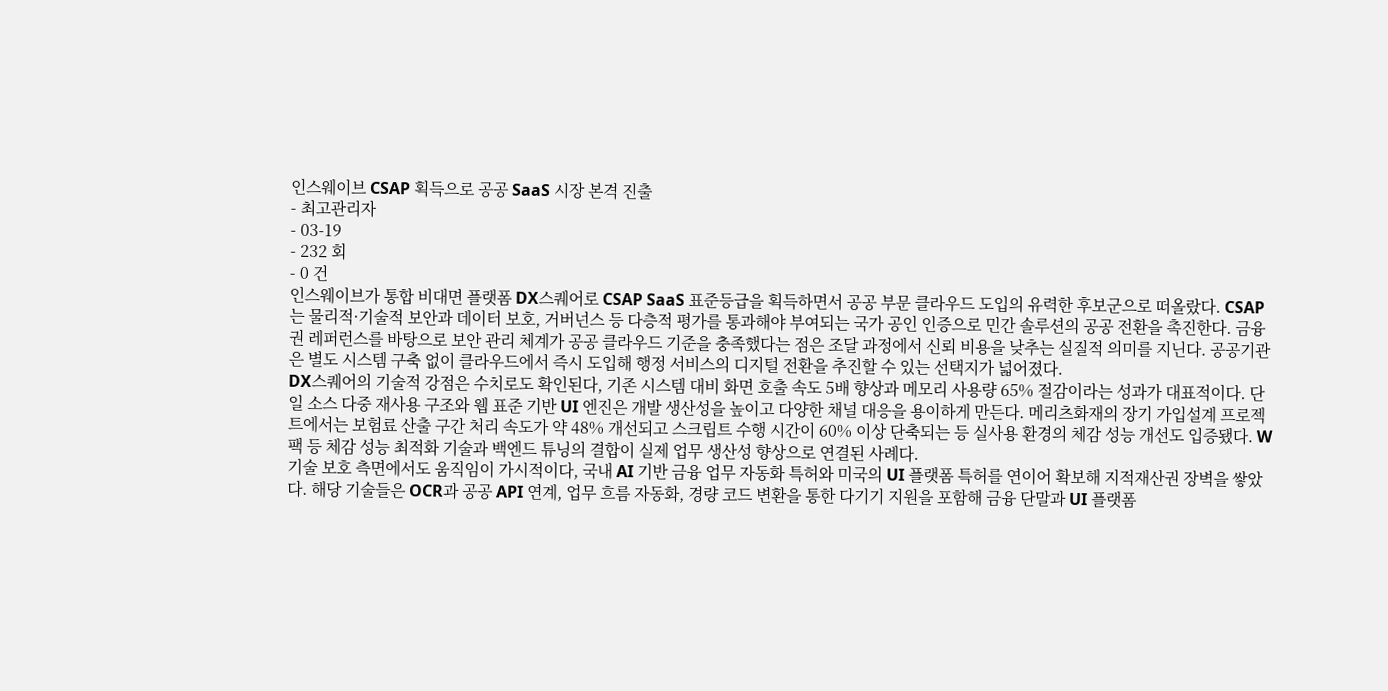인스웨이브 CSAP 획득으로 공공 SaaS 시장 본격 진출
- 최고관리자
- 03-19
- 232 회
- 0 건
인스웨이브가 통합 비대면 플랫폼 DX스퀘어로 CSAP SaaS 표준등급을 획득하면서 공공 부문 클라우드 도입의 유력한 후보군으로 떠올랐다. CSAP는 물리적·기술적 보안과 데이터 보호, 거버넌스 등 다층적 평가를 통과해야 부여되는 국가 공인 인증으로 민간 솔루션의 공공 전환을 촉진한다. 금융권 레퍼런스를 바탕으로 보안 관리 체계가 공공 클라우드 기준을 충족했다는 점은 조달 과정에서 신뢰 비용을 낮추는 실질적 의미를 지닌다. 공공기관은 별도 시스템 구축 없이 클라우드에서 즉시 도입해 행정 서비스의 디지털 전환을 추진할 수 있는 선택지가 넓어졌다.
DX스퀘어의 기술적 강점은 수치로도 확인된다, 기존 시스템 대비 화면 호출 속도 5배 향상과 메모리 사용량 65% 절감이라는 성과가 대표적이다. 단일 소스 다중 재사용 구조와 웹 표준 기반 UI 엔진은 개발 생산성을 높이고 다양한 채널 대응을 용이하게 만든다. 메리츠화재의 장기 가입설계 프로젝트에서는 보험료 산출 구간 처리 속도가 약 48% 개선되고 스크립트 수행 시간이 60% 이상 단축되는 등 실사용 환경의 체감 성능 개선도 입증됐다. W팩 등 체감 성능 최적화 기술과 백엔드 튜닝의 결합이 실제 업무 생산성 향상으로 연결된 사례다.
기술 보호 측면에서도 움직임이 가시적이다, 국내 AI 기반 금융 업무 자동화 특허와 미국의 UI 플랫폼 특허를 연이어 확보해 지적재산권 장벽을 쌓았다. 해당 기술들은 OCR과 공공 API 연계, 업무 흐름 자동화, 경량 코드 변환을 통한 다기기 지원을 포함해 금융 단말과 UI 플랫폼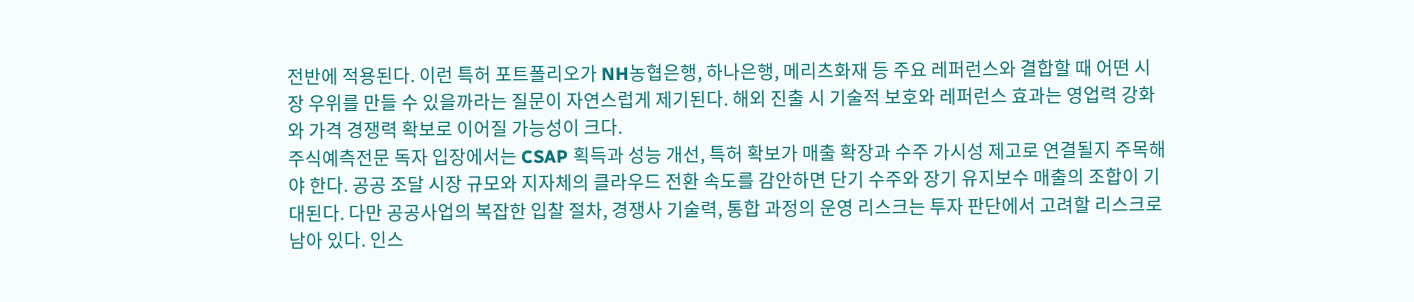전반에 적용된다. 이런 특허 포트폴리오가 NH농협은행, 하나은행, 메리츠화재 등 주요 레퍼런스와 결합할 때 어떤 시장 우위를 만들 수 있을까라는 질문이 자연스럽게 제기된다. 해외 진출 시 기술적 보호와 레퍼런스 효과는 영업력 강화와 가격 경쟁력 확보로 이어질 가능성이 크다.
주식예측전문 독자 입장에서는 CSAP 획득과 성능 개선, 특허 확보가 매출 확장과 수주 가시성 제고로 연결될지 주목해야 한다. 공공 조달 시장 규모와 지자체의 클라우드 전환 속도를 감안하면 단기 수주와 장기 유지보수 매출의 조합이 기대된다. 다만 공공사업의 복잡한 입찰 절차, 경쟁사 기술력, 통합 과정의 운영 리스크는 투자 판단에서 고려할 리스크로 남아 있다. 인스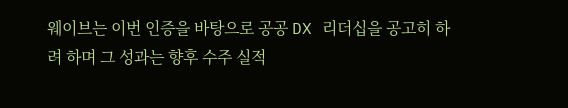웨이브는 이번 인증을 바탕으로 공공 DX 리더십을 공고히 하려 하며 그 성과는 향후 수주 실적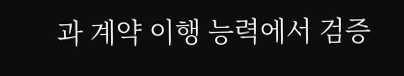과 계약 이행 능력에서 검증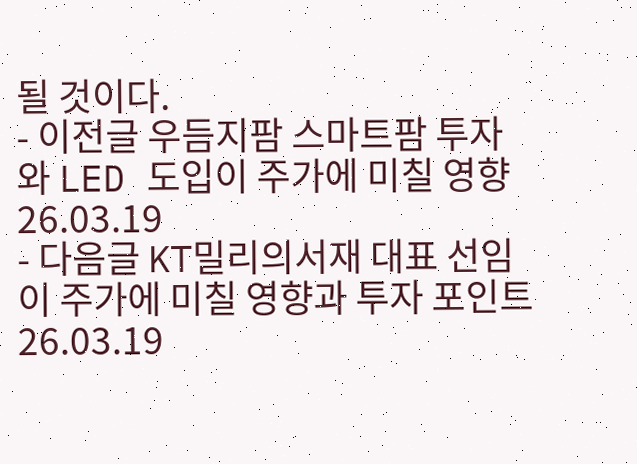될 것이다.
- 이전글 우듬지팜 스마트팜 투자와 LED 도입이 주가에 미칠 영향 26.03.19
- 다음글 KT밀리의서재 대표 선임이 주가에 미칠 영향과 투자 포인트 26.03.19